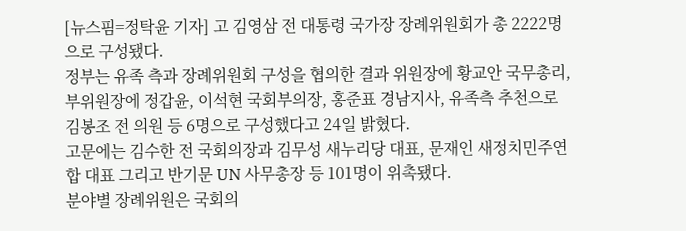[뉴스핌=정탁윤 기자] 고 김영삼 전 대통령 국가장 장례위원회가 총 2222명으로 구성됐다.
정부는 유족 측과 장례위원회 구성을 협의한 결과 위원장에 황교안 국무총리, 부위원장에 정갑윤, 이석현 국회부의장, 홍준표 경남지사, 유족측 추천으로 김봉조 전 의원 등 6명으로 구성했다고 24일 밝혔다.
고문에는 김수한 전 국회의장과 김무성 새누리당 대표, 문재인 새정치민주연합 대표 그리고 반기문 UN 사무총장 등 101명이 위촉됐다.
분야별 장례위원은 국회의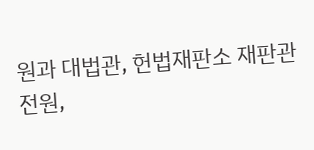원과 대법관, 헌법재판소 재판관 전원,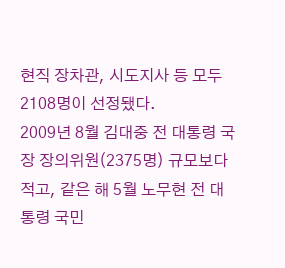현직 장차관, 시도지사 등 모두 2108명이 선정됐다.
2009년 8월 김대중 전 대통령 국장 장의위원(2375명) 규모보다 적고, 같은 해 5월 노무현 전 대통령 국민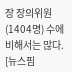장 장의위원(1404명) 수에 비해서는 많다.
[뉴스핌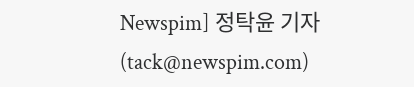Newspim] 정탁윤 기자 (tack@newspim.com)